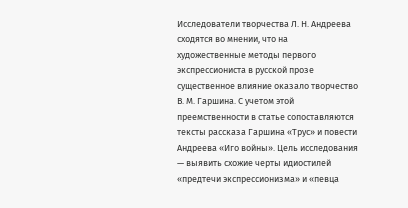Исследователи творчества Л. Н. Андреева сходятся во мнении, что на художественные методы первого экспрессиониста в русской прозе существенное влияние оказало творчество В. М. Гаршина. С учетом этой преемственности в статье сопоставляются тексты рассказа Гаршина «Трус» и повести Андреева «Иго войны». Цель исследования — выявить схожие черты идиостилей «предтечи экспрессионизма» и «певца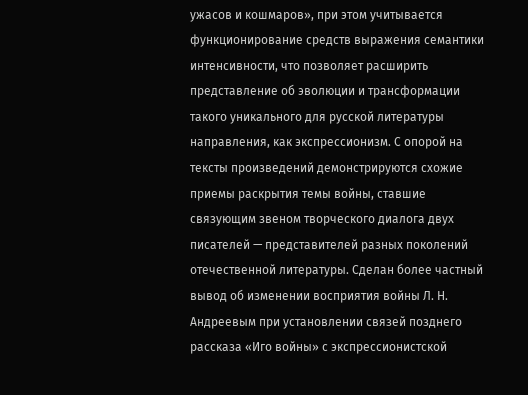ужасов и кошмаров», при этом учитывается функционирование средств выражения семантики интенсивности, что позволяет расширить представление об эволюции и трансформации такого уникального для русской литературы направления, как экспрессионизм. С опорой на тексты произведений демонстрируются схожие приемы раскрытия темы войны, ставшие связующим звеном творческого диалога двух писателей — представителей разных поколений отечественной литературы. Сделан более частный вывод об изменении восприятия войны Л. Н. Андреевым при установлении связей позднего рассказа «Иго войны» с экспрессионистской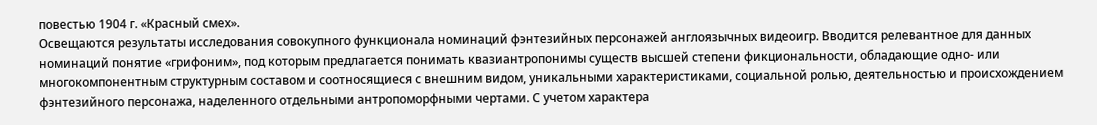повестью 1904 г. «Красный смех».
Освещаются результаты исследования совокупного функционала номинаций фэнтезийных персонажей англоязычных видеоигр. Вводится релевантное для данных номинаций понятие «грифоним», под которым предлагается понимать квазиантропонимы существ высшей степени фикциональности, обладающие одно- или многокомпонентным структурным составом и соотносящиеся с внешним видом, уникальными характеристиками, социальной ролью, деятельностью и происхождением фэнтезийного персонажа, наделенного отдельными антропоморфными чертами. С учетом характера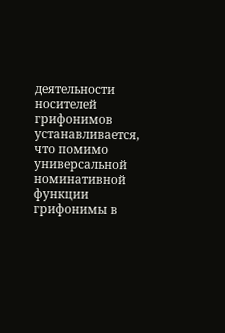деятельности носителей грифонимов устанавливается, что помимо универсальной номинативной функции грифонимы в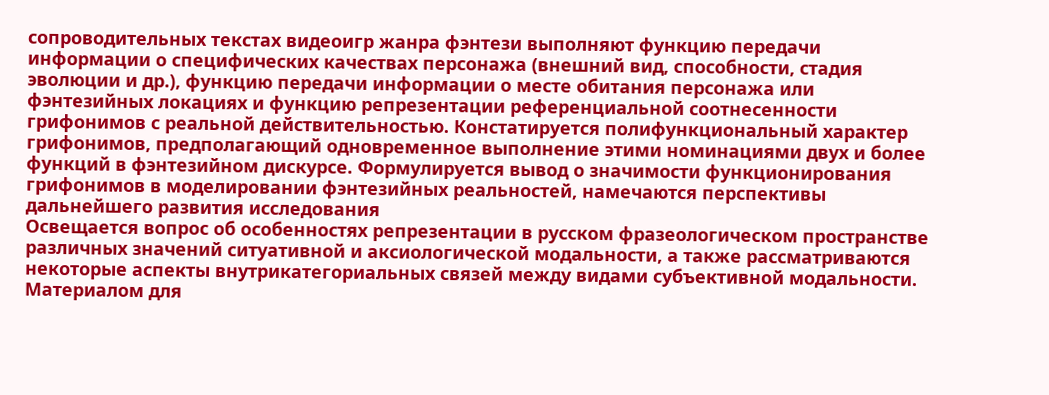сопроводительных текстах видеоигр жанра фэнтези выполняют функцию передачи информации о специфических качествах персонажа (внешний вид, способности, стадия эволюции и др.), функцию передачи информации о месте обитания персонажа или фэнтезийных локациях и функцию репрезентации референциальной соотнесенности грифонимов с реальной действительностью. Констатируется полифункциональный характер грифонимов, предполагающий одновременное выполнение этими номинациями двух и более функций в фэнтезийном дискурсе. Формулируется вывод о значимости функционирования грифонимов в моделировании фэнтезийных реальностей, намечаются перспективы дальнейшего развития исследования
Освещается вопрос об особенностях репрезентации в русском фразеологическом пространстве различных значений ситуативной и аксиологической модальности, а также рассматриваются некоторые аспекты внутрикатегориальных связей между видами субъективной модальности. Материалом для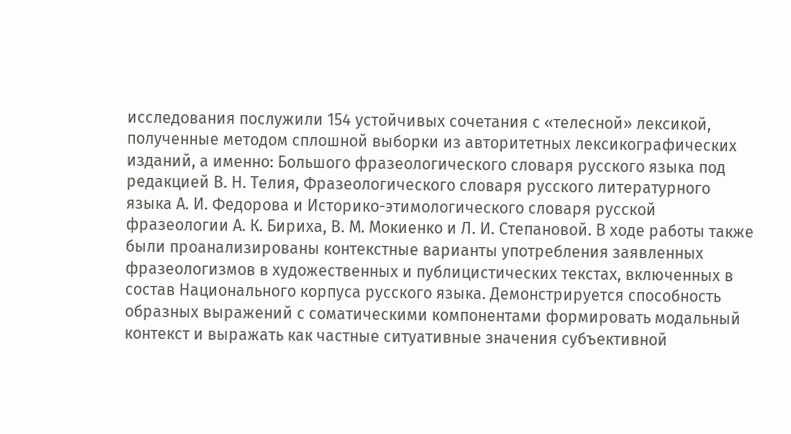исследования послужили 154 устойчивых сочетания с «телесной» лексикой, полученные методом сплошной выборки из авторитетных лексикографических изданий, а именно: Большого фразеологического словаря русского языка под редакцией В. Н. Телия, Фразеологического словаря русского литературного языка А. И. Федорова и Историко-этимологического словаря русской фразеологии А. К. Бириха, В. М. Мокиенко и Л. И. Степановой. В ходе работы также были проанализированы контекстные варианты употребления заявленных фразеологизмов в художественных и публицистических текстах, включенных в состав Национального корпуса русского языка. Демонстрируется способность образных выражений с соматическими компонентами формировать модальный контекст и выражать как частные ситуативные значения субъективной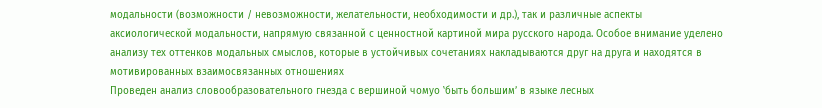модальности (возможности / невозможности, желательности, необходимости и др.), так и различные аспекты аксиологической модальности, напрямую связанной с ценностной картиной мира русского народа. Особое внимание уделено анализу тех оттенков модальных смыслов, которые в устойчивых сочетаниях накладываются друг на друга и находятся в мотивированных взаимосвязанных отношениях
Проведен анализ словообразовательного гнезда с вершиной чомуо ʽбыть большимʼ в языке лесных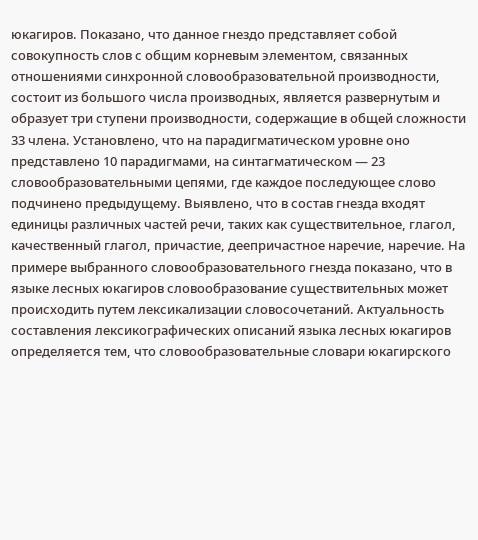юкагиров. Показано, что данное гнездо представляет собой совокупность слов с общим корневым элементом, связанных отношениями синхронной словообразовательной производности, состоит из большого числа производных, является развернутым и образует три ступени производности, содержащие в общей сложности 33 члена. Установлено, что на парадигматическом уровне оно представлено 10 парадигмами, на синтагматическом — 23 словообразовательными цепями, где каждое последующее слово подчинено предыдущему. Выявлено, что в состав гнезда входят единицы различных частей речи, таких как существительное, глагол, качественный глагол, причастие, деепричастное наречие, наречие. На примере выбранного словообразовательного гнезда показано, что в языке лесных юкагиров словообразование существительных может происходить путем лексикализации словосочетаний. Актуальность составления лексикографических описаний языка лесных юкагиров определяется тем, что словообразовательные словари юкагирского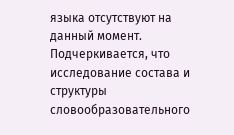языка отсутствуют на данный момент. Подчеркивается, что исследование состава и структуры словообразовательного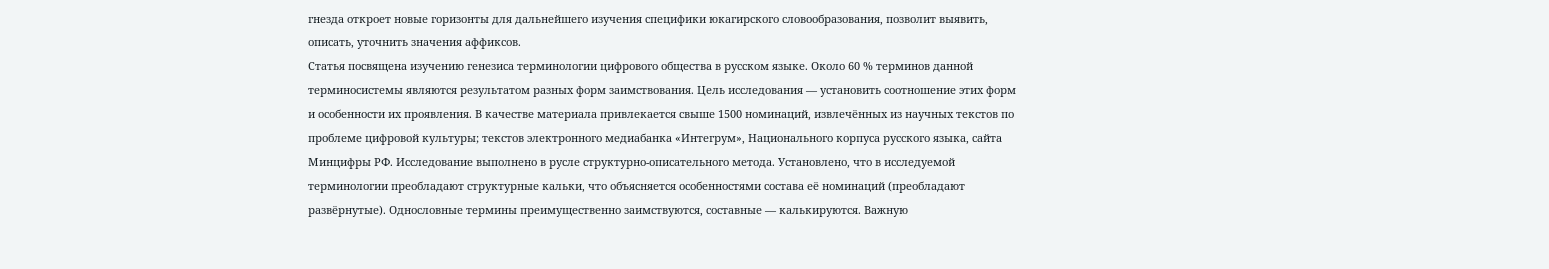гнезда откроет новые горизонты для дальнейшего изучения специфики юкагирского словообразования, позволит выявить, описать, уточнить значения аффиксов.
Статья посвящена изучению генезиса терминологии цифрового общества в русском языке. Около 60 % терминов данной терминосистемы являются результатом разных форм заимствования. Цель исследования — установить соотношение этих форм и особенности их проявления. В качестве материала привлекается свыше 1500 номинаций, извлечённых из научных текстов по проблеме цифровой культуры; текстов электронного медиабанка «Интегрум», Национального корпуса русского языка, сайта Минцифры РФ. Исследование выполнено в русле структурно-описательного метода. Установлено, что в исследуемой терминологии преобладают структурные кальки, что объясняется особенностями состава её номинаций (преобладают развёрнутые). Однословные термины преимущественно заимствуются, составные — калькируются. Важную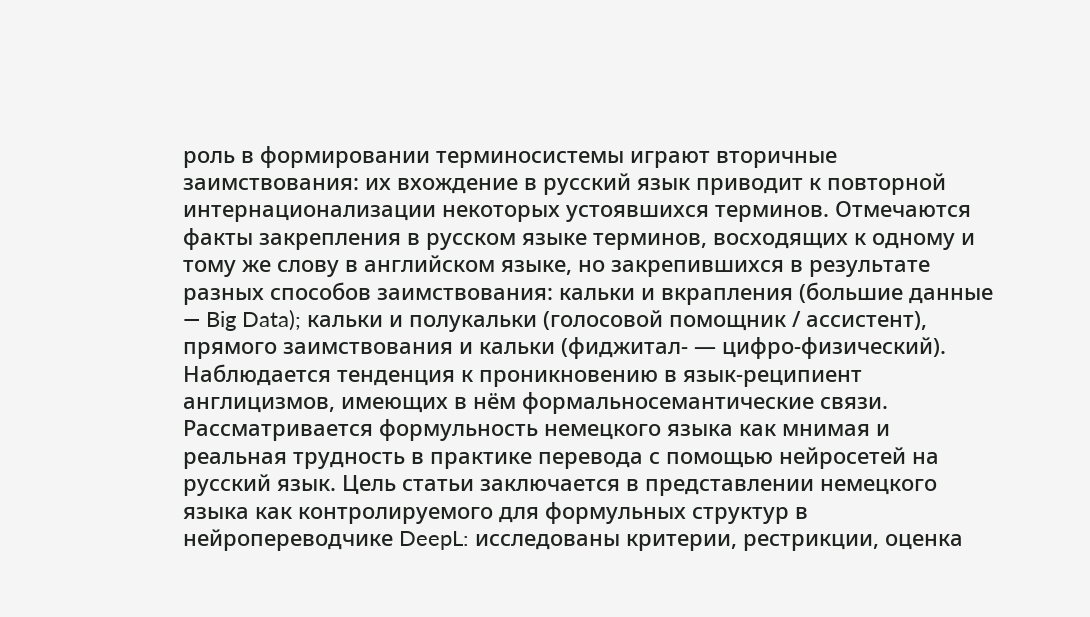роль в формировании терминосистемы играют вторичные заимствования: их вхождение в русский язык приводит к повторной интернационализации некоторых устоявшихся терминов. Отмечаются факты закрепления в русском языке терминов, восходящих к одному и тому же слову в английском языке, но закрепившихся в результате разных способов заимствования: кальки и вкрапления (большие данные — Big Data); кальки и полукальки (голосовой помощник / ассистент), прямого заимствования и кальки (фиджитал- — цифро-физический). Наблюдается тенденция к проникновению в язык-реципиент англицизмов, имеющих в нём формальносемантические связи.
Рассматривается формульность немецкого языка как мнимая и реальная трудность в практике перевода с помощью нейросетей на русский язык. Цель статьи заключается в представлении немецкого языка как контролируемого для формульных структур в нейропереводчике DeepL: исследованы критерии, рестрикции, оценка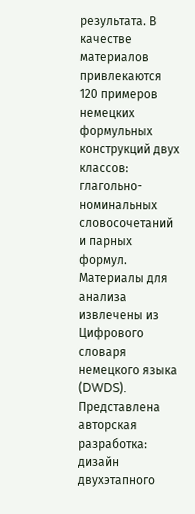результата. В качестве материалов привлекаются 120 примеров немецких формульных конструкций двух классов: глагольно-номинальных словосочетаний и парных формул. Материалы для анализа извлечены из Цифрового словаря немецкого языка (DWDS). Представлена авторская разработка: дизайн двухэтапного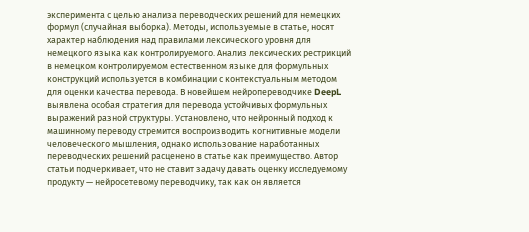эксперимента с целью анализа переводческих решений для немецких формул (случайная выборка). Методы, используемые в статье, носят характер наблюдения над правилами лексического уровня для немецкого языка как контролируемого. Анализ лексических рестрикций в немецком контролируемом естественном языке для формульных конструкций используется в комбинации с контекстуальным методом для оценки качества перевода. В новейшем нейропереводчике DeepL выявлена особая стратегия для перевода устойчивых формульных выражений разной структуры. Установлено, что нейронный подход к машинному переводу стремится воспроизводить когнитивные модели человеческого мышления, однако использование наработанных переводческих решений расценено в статье как преимущество. Автор статьи подчеркивает, что не ставит задачу давать оценку исследуемому продукту — нейросетевому переводчику, так как он является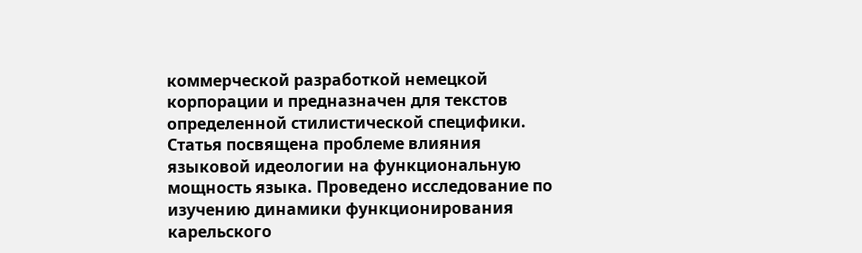коммерческой разработкой немецкой корпорации и предназначен для текстов определенной стилистической специфики.
Статья посвящена проблеме влияния языковой идеологии на функциональную мощность языка. Проведено исследование по изучению динамики функционирования карельского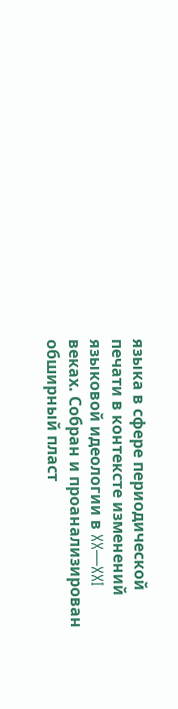языка в сфере периодической печати в контексте изменений языковой идеологии в XX—XXI веках. Собран и проанализирован обширный пласт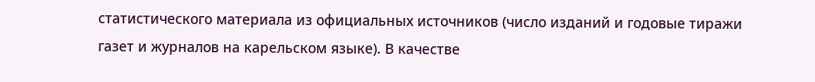статистического материала из официальных источников (число изданий и годовые тиражи газет и журналов на карельском языке). В качестве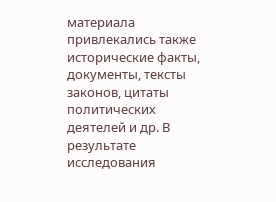материала привлекались также исторические факты, документы, тексты законов, цитаты политических деятелей и др. В результате исследования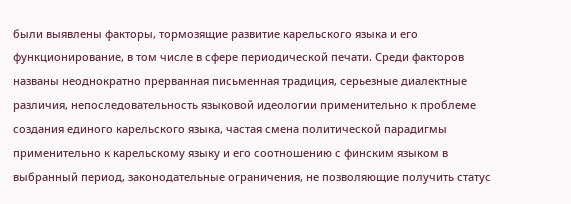были выявлены факторы, тормозящие развитие карельского языка и его функционирование, в том числе в сфере периодической печати. Среди факторов названы неоднократно прерванная письменная традиция, серьезные диалектные различия, непоследовательность языковой идеологии применительно к проблеме создания единого карельского языка, частая смена политической парадигмы применительно к карельскому языку и его соотношению с финским языком в выбранный период, законодательные ограничения, не позволяющие получить статус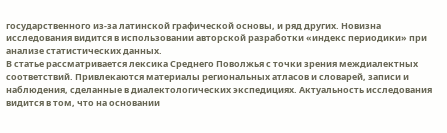государственного из-за латинской графической основы, и ряд других. Новизна исследования видится в использовании авторской разработки «индекс периодики» при анализе статистических данных.
В статье рассматривается лексика Среднего Поволжья с точки зрения междиалектных соответствий. Привлекаются материалы региональных атласов и словарей, записи и наблюдения, сделанные в диалектологических экспедициях. Актуальность исследования видится в том, что на основании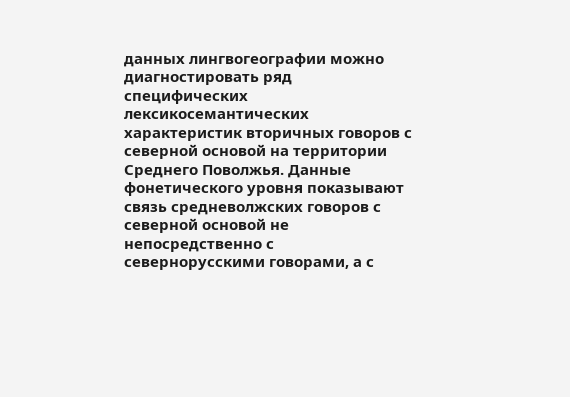данных лингвогеографии можно диагностировать ряд специфических лексикосемантических характеристик вторичных говоров с северной основой на территории Среднего Поволжья. Данные фонетического уровня показывают связь средневолжских говоров с северной основой не непосредственно с севернорусскими говорами, а с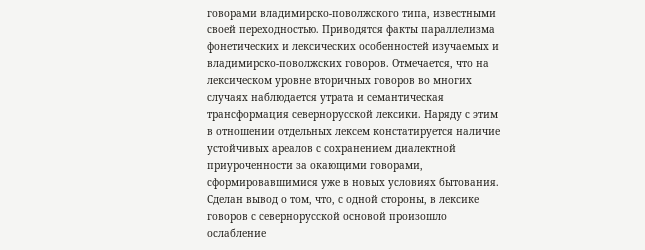говорами владимирско-поволжского типа, известными своей переходностью. Приводятся факты параллелизма фонетических и лексических особенностей изучаемых и владимирско-поволжских говоров. Отмечается, что на лексическом уровне вторичных говоров во многих случаях наблюдается утрата и семантическая трансформация севернорусской лексики. Наряду с этим в отношении отдельных лексем констатируется наличие устойчивых ареалов с сохранением диалектной приуроченности за окающими говорами, сформировавшимися уже в новых условиях бытования. Сделан вывод о том, что, с одной стороны, в лексике говоров с севернорусской основой произошло ослабление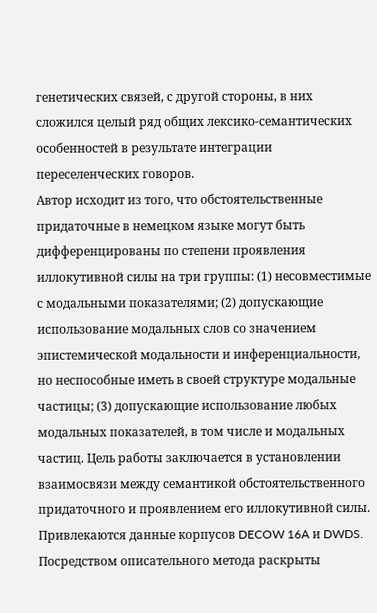генетических связей, с другой стороны, в них сложился целый ряд общих лексико-семантических особенностей в результате интеграции переселенческих говоров.
Автор исходит из того, что обстоятельственные придаточные в немецком языке могут быть дифференцированы по степени проявления иллокутивной силы на три группы: (1) несовместимые с модальными показателями; (2) допускающие использование модальных слов со значением эпистемической модальности и инференциальности, но неспособные иметь в своей структуре модальные частицы; (3) допускающие использование любых модальных показателей, в том числе и модальных частиц. Цель работы заключается в установлении взаимосвязи между семантикой обстоятельственного придаточного и проявлением его иллокутивной силы. Привлекаются данные корпусов DECOW 16A и DWDS. Посредством описательного метода раскрыты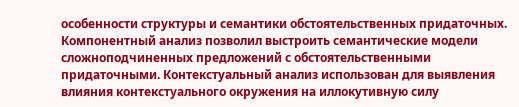особенности структуры и семантики обстоятельственных придаточных. Компонентный анализ позволил выстроить семантические модели сложноподчиненных предложений с обстоятельственными придаточными. Контекстуальный анализ использован для выявления влияния контекстуального окружения на иллокутивную силу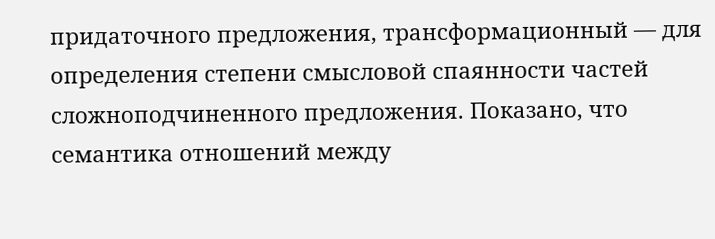придаточного предложения, трансформационный — для определения степени смысловой спаянности частей сложноподчиненного предложения. Показано, что семантика отношений между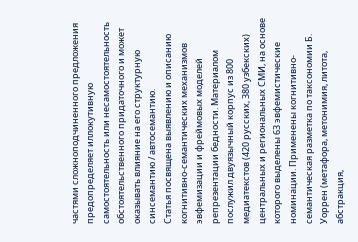частями сложноподчиненного предложения предопределяет иллокутивную самостоятельность или несамостоятельность обстоятельственного придаточного и может оказывать влияние на его структурную синсемантию / автосемантию.
Статья посвящена выявлению и описанию когнитивно-семантических механизмов эвфемизации и фреймовых моделей репрезентации бедности. Материалом послужил двуязычный корпус из 800 медиатекстов (420 русских, 380 узбекских) центральных и региональных СМИ, на основе которого выделены 63 эвфемистические номинации. Применены когнитивно-семантическая разметка по таксономии Б. Уоррен (метафора, метонимия, литота, абстракция,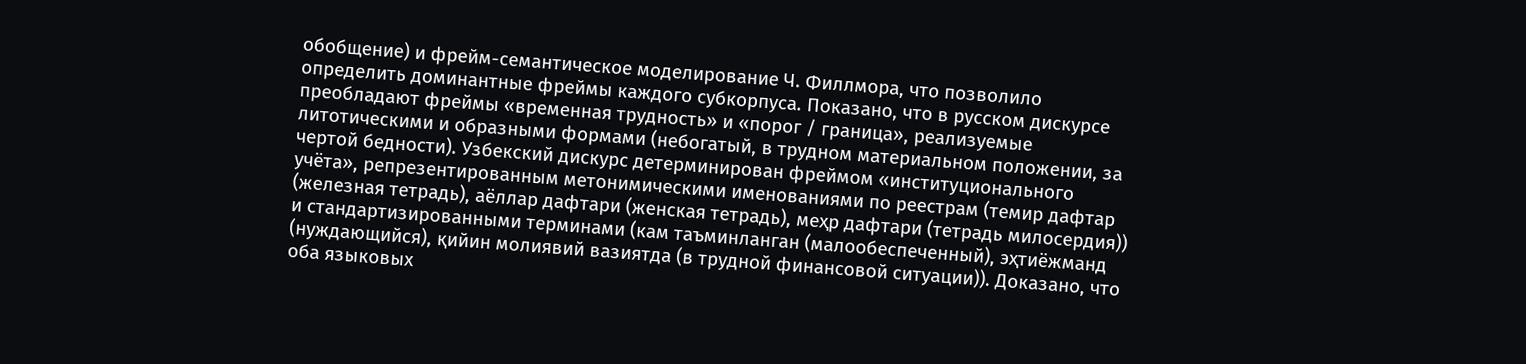обобщение) и фрейм-семантическое моделирование Ч. Филлмора, что позволило определить доминантные фреймы каждого субкорпуса. Показано, что в русском дискурсе преобладают фреймы «временная трудность» и «порог / граница», реализуемые литотическими и образными формами (небогатый, в трудном материальном положении, за чертой бедности). Узбекский дискурс детерминирован фреймом «институционального учёта», репрезентированным метонимическими именованиями по реестрам (темир дафтар (железная тетрадь), аёллар дафтари (женская тетрадь), меҳр дафтари (тетрадь милосердия)) и стандартизированными терминами (кам таъминланган (малообеспеченный), эҳтиёжманд (нуждающийся), қийин молиявий вазиятда (в трудной финансовой ситуации)). Доказано, что оба языковых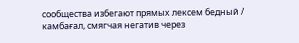сообщества избегают прямых лексем бедный / камбағал, смягчая негатив через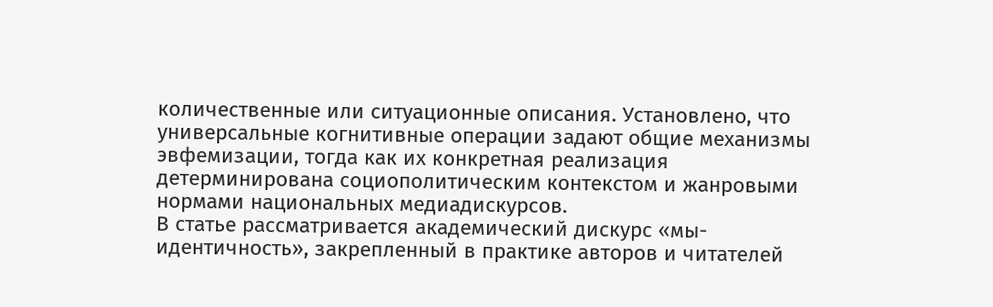количественные или ситуационные описания. Установлено, что универсальные когнитивные операции задают общие механизмы эвфемизации, тогда как их конкретная реализация детерминирована социополитическим контекстом и жанровыми нормами национальных медиадискурсов.
В статье рассматривается академический дискурс «мы-идентичность», закрепленный в практике авторов и читателей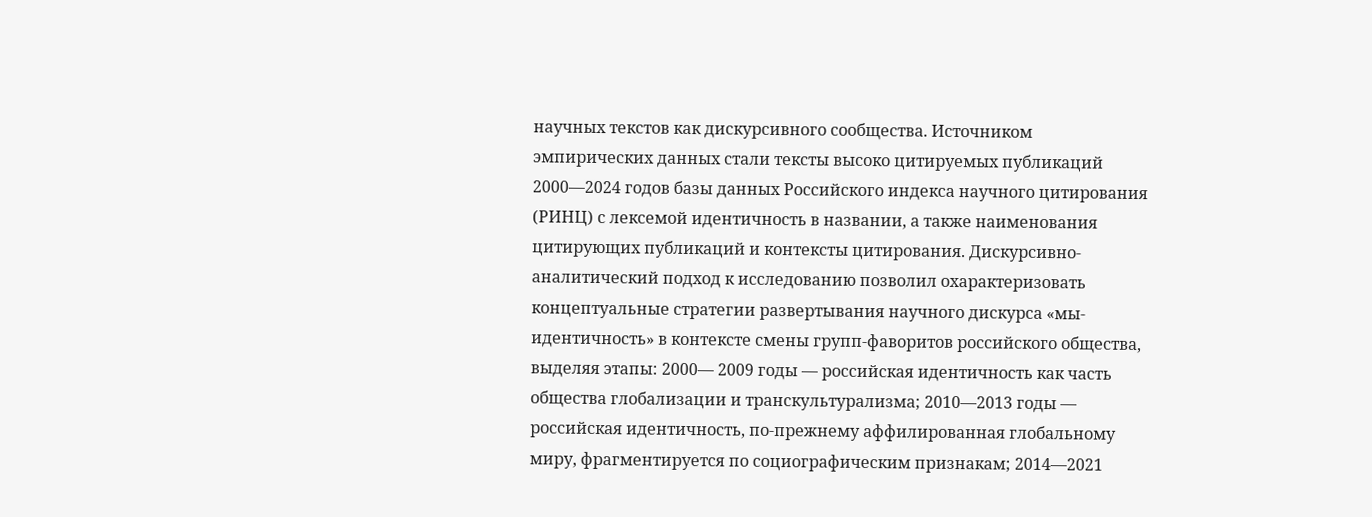научных текстов как дискурсивного сообщества. Источником эмпирических данных стали тексты высоко цитируемых публикаций 2000—2024 годов базы данных Российского индекса научного цитирования (РИНЦ) с лексемой идентичность в названии, а также наименования цитирующих публикаций и контексты цитирования. Дискурсивно-аналитический подход к исследованию позволил охарактеризовать концептуальные стратегии развертывания научного дискурса «мы-идентичность» в контексте смены групп-фаворитов российского общества, выделяя этапы: 2000— 2009 годы — российская идентичность как часть общества глобализации и транскультурализма; 2010—2013 годы — российская идентичность, по-прежнему аффилированная глобальному миру, фрагментируется по социографическим признакам; 2014—2021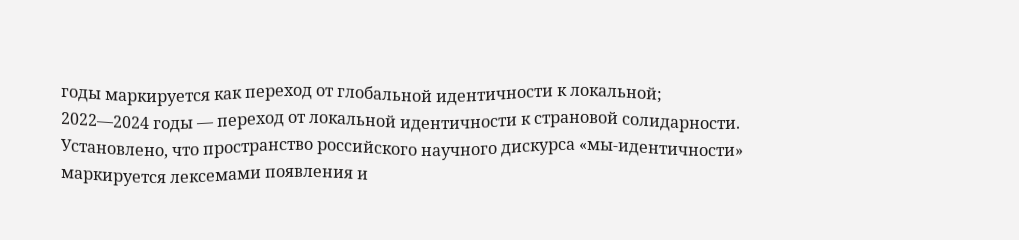годы маркируется как переход от глобальной идентичности к локальной; 2022—2024 годы — переход от локальной идентичности к страновой солидарности. Установлено, что пространство российского научного дискурса «мы-идентичности» маркируется лексемами появления и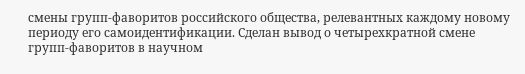смены групп-фаворитов российского общества, релевантных каждому новому периоду его самоидентификации. Сделан вывод о четырехкратной смене групп-фаворитов в научном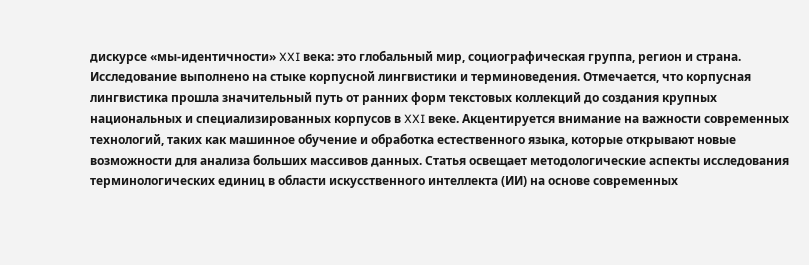дискурсе «мы-идентичности» XXI века: это глобальный мир, социографическая группа, регион и страна.
Исследование выполнено на стыке корпусной лингвистики и терминоведения. Отмечается, что корпусная лингвистика прошла значительный путь от ранних форм текстовых коллекций до создания крупных национальных и специализированных корпусов в XXI веке. Акцентируется внимание на важности современных технологий, таких как машинное обучение и обработка естественного языка, которые открывают новые возможности для анализа больших массивов данных. Статья освещает методологические аспекты исследования терминологических единиц в области искусственного интеллекта (ИИ) на основе современных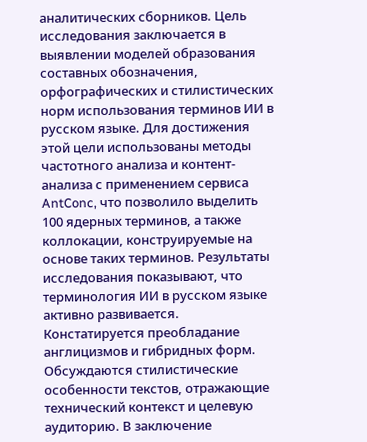аналитических сборников. Цель исследования заключается в выявлении моделей образования составных обозначения, орфографических и стилистических норм использования терминов ИИ в русском языке. Для достижения этой цели использованы методы частотного анализа и контент-анализа с применением сервиса AntConc, что позволило выделить 100 ядерных терминов, а также коллокации, конструируемые на основе таких терминов. Результаты исследования показывают, что терминология ИИ в русском языке активно развивается. Констатируется преобладание англицизмов и гибридных форм. Обсуждаются стилистические особенности текстов, отражающие технический контекст и целевую аудиторию. В заключение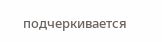подчеркивается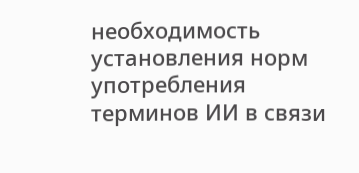необходимость установления норм употребления терминов ИИ в связи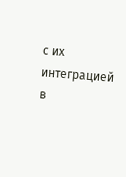с их интеграцией в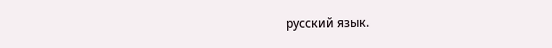русский язык.